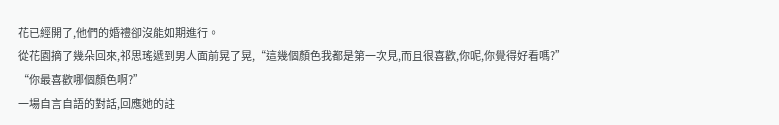花已經開了,他們的婚禮卻沒能如期進行。
從花園摘了幾朵回來,祁思瑤遞到男人面前晃了晃,“這幾個顏色我都是第一次見,而且很喜歡,你呢,你覺得好看嗎?”
“你最喜歡哪個顏色啊?”
一場自言自語的對話,回應她的註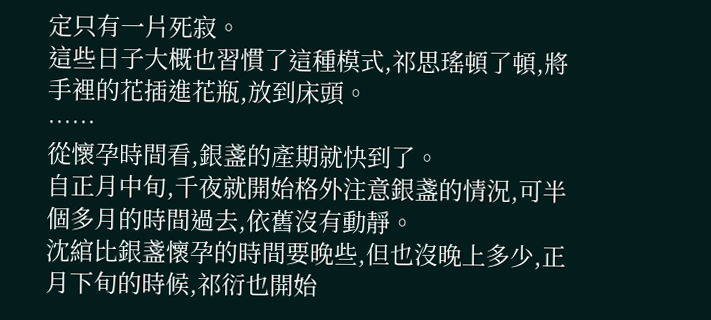定只有一片死寂。
這些日子大概也習慣了這種模式,祁思瑤頓了頓,將手裡的花插進花瓶,放到床頭。
……
從懷孕時間看,銀盞的產期就快到了。
自正月中旬,千夜就開始格外注意銀盞的情況,可半個多月的時間過去,依舊沒有動靜。
沈綰比銀盞懷孕的時間要晚些,但也沒晚上多少,正月下旬的時候,祁衍也開始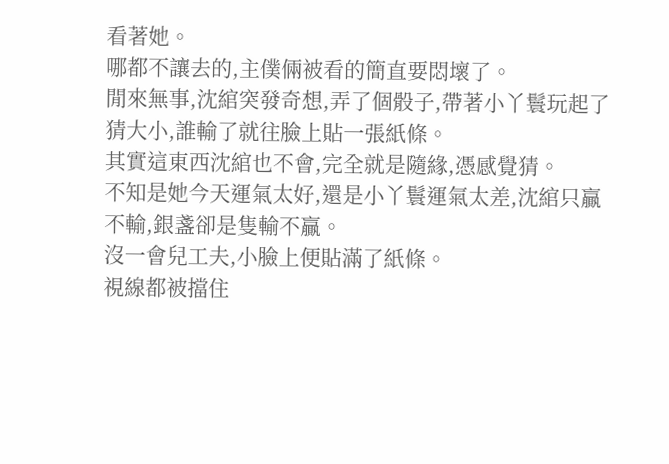看著她。
哪都不讓去的,主僕倆被看的簡直要悶壞了。
閒來無事,沈綰突發奇想,弄了個骰子,帶著小丫鬟玩起了猜大小,誰輸了就往臉上貼一張紙條。
其實這東西沈綰也不會,完全就是隨緣,憑感覺猜。
不知是她今天運氣太好,還是小丫鬟運氣太差,沈綰只贏不輸,銀盞卻是隻輸不贏。
沒一會兒工夫,小臉上便貼滿了紙條。
視線都被擋住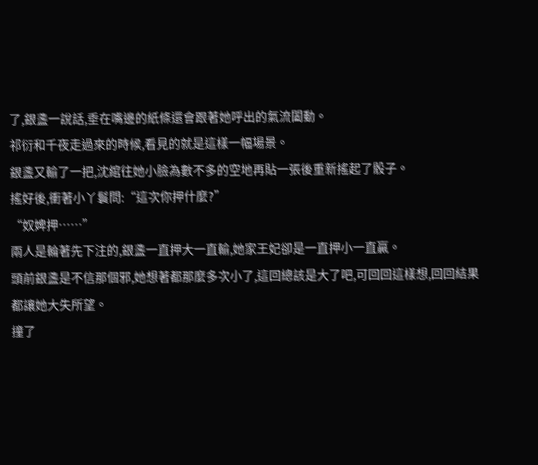了,銀盞一說話,垂在嘴邊的紙條還會跟著她呼出的氣流闔動。
祁衍和千夜走過來的時候,看見的就是這樣一幅場景。
銀盞又輸了一把,沈綰往她小臉為數不多的空地再貼一張後重新搖起了骰子。
搖好後,衝著小丫鬟問:“這次你押什麼?”
“奴婢押……”
兩人是輪著先下注的,銀盞一直押大一直輸,她家王妃卻是一直押小一直贏。
頭前銀盞是不信那個邪,她想著都那麼多次小了,這回總該是大了吧,可回回這樣想,回回結果都讓她大失所望。
撞了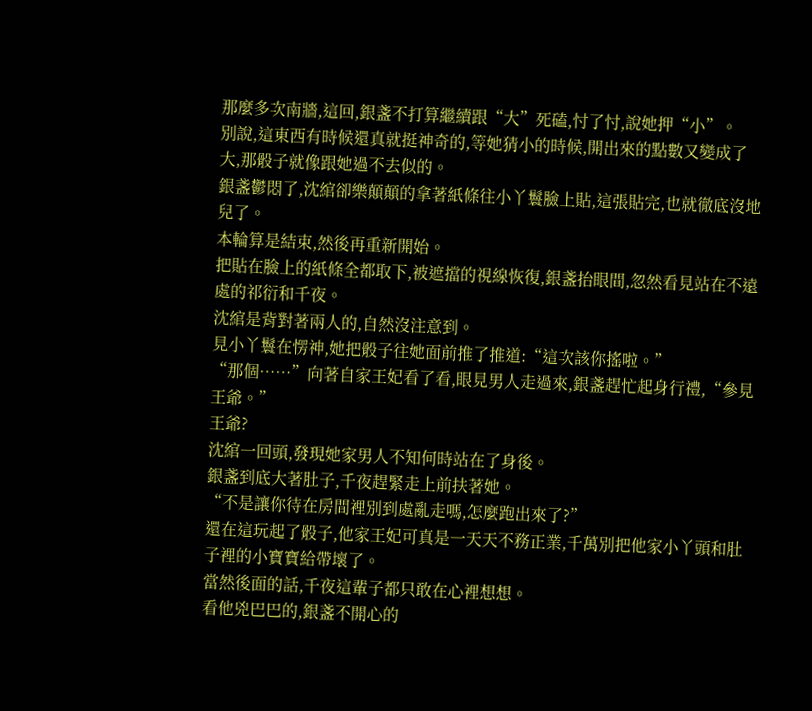那麼多次南牆,這回,銀盞不打算繼續跟“大”死磕,忖了忖,說她押“小”。
別說,這東西有時候還真就挺神奇的,等她猜小的時候,開出來的點數又變成了大,那骰子就像跟她過不去似的。
銀盞鬱悶了,沈綰卻樂顛顛的拿著紙條往小丫鬟臉上貼,這張貼完,也就徹底沒地兒了。
本輪算是結束,然後再重新開始。
把貼在臉上的紙條全都取下,被遮擋的視線恢復,銀盞抬眼間,忽然看見站在不遠處的祁衍和千夜。
沈綰是背對著兩人的,自然沒注意到。
見小丫鬟在愣神,她把骰子往她面前推了推道:“這次該你搖啦。”
“那個……”向著自家王妃看了看,眼見男人走過來,銀盞趕忙起身行禮,“參見王爺。”
王爺?
沈綰一回頭,發現她家男人不知何時站在了身後。
銀盞到底大著肚子,千夜趕緊走上前扶著她。
“不是讓你待在房間裡別到處亂走嗎,怎麼跑出來了?”
還在這玩起了骰子,他家王妃可真是一天天不務正業,千萬別把他家小丫頭和肚子裡的小寶寶給帶壞了。
當然後面的話,千夜這輩子都只敢在心裡想想。
看他兇巴巴的,銀盞不開心的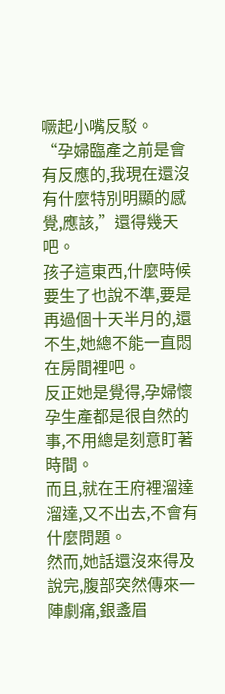噘起小嘴反駁。
“孕婦臨產之前是會有反應的,我現在還沒有什麼特別明顯的感覺,應該,”還得幾天吧。
孩子這東西,什麼時候要生了也說不準,要是再過個十天半月的,還不生,她總不能一直悶在房間裡吧。
反正她是覺得,孕婦懷孕生產都是很自然的事,不用總是刻意盯著時間。
而且,就在王府裡溜達溜達,又不出去,不會有什麼問題。
然而,她話還沒來得及說完,腹部突然傳來一陣劇痛,銀盞眉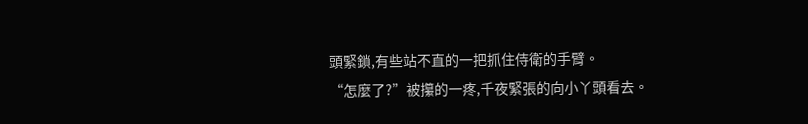頭緊鎖,有些站不直的一把抓住侍衛的手臂。
“怎麼了?”被攥的一疼,千夜緊張的向小丫頭看去。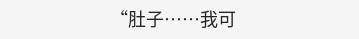“肚子……我可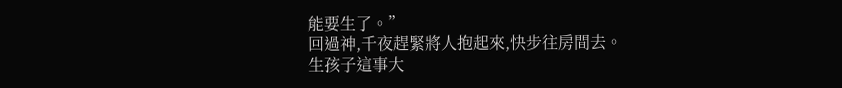能要生了。”
回過神,千夜趕緊將人抱起來,快步往房間去。
生孩子這事大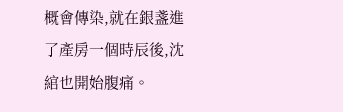概會傳染,就在銀盞進了產房一個時辰後,沈綰也開始腹痛。